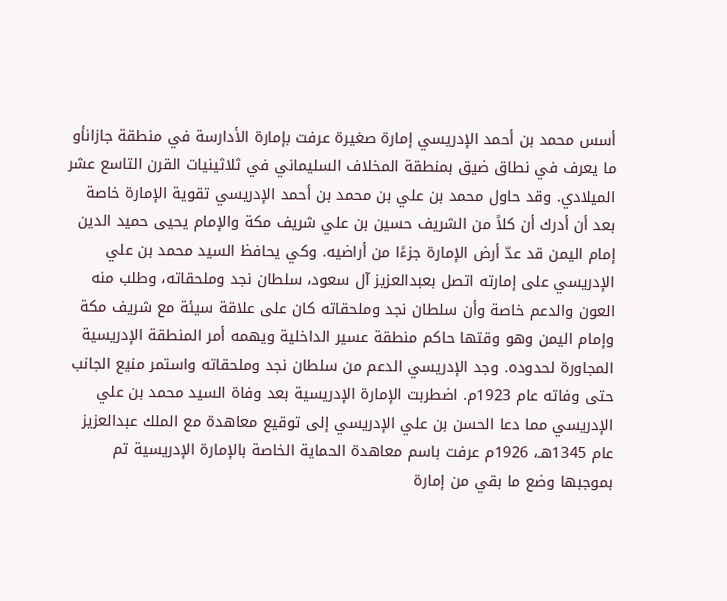أسس محمد بن أحمد الإدريسي إمارة صغيرة عرفت بإمارة الأدارسة في منطقة جازانأو ما يعرف في نطاق ضيق بمنطقة المخلاف السليماني في ثلاثينيات القرن التاسع عشر الميلادي. وقد حاول محمد بن علي بن محمد بن أحمد الإدريسي تقوية الإمارة خاصة بعد أن أدرك أن كلاً من الشريف حسين بن علي شريف مكة والإمام يحيى حميد الدين إمام اليمن قد عدّ أرض الإمارة جزءًا من أراضيه. وكي يحافظ السيد محمد بن علي الإدريسي على إمارته اتصل بعبدالعزيز آل سعود، سلطان نجد وملحقاته، وطلب منه العون والدعم خاصة وأن سلطان نجد وملحقاته كان على علاقة سيئة مع شريف مكة وإمام اليمن وهو وقتها حاكم منطقة عسير الداخلية ويهمه أمر المنطقة الإدريسية المجاورة لحدوده. وجد الإدريسي الدعم من سلطان نجد وملحقاته واستمر منيع الجانب حتى وفاته عام 1923م. اضطربت الإمارة الإدريسية بعد وفاة السيد محمد بن علي الإدريسي مما دعا الحسن بن علي الإدريسي إلى توقيع معاهدة مع الملك عبدالعزيز عام 1345هـ، 1926م عرفت باسم معاهدة الحماية الخاصة بالإمارة الإدريسية تم بموجبها وضع ما بقي من إمارة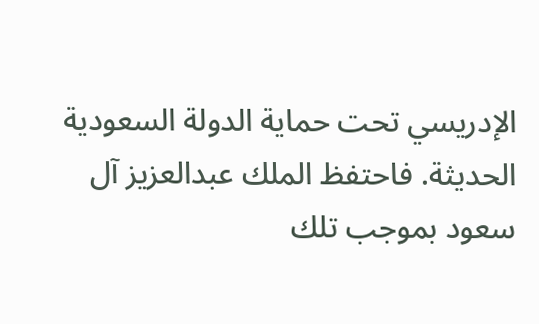الإدريسي تحت حماية الدولة السعودية الحديثة. فاحتفظ الملك عبدالعزيز آل سعود بموجب تلك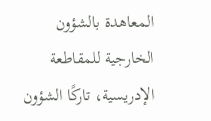المعاهدة بالشؤون الخارجية للمقاطعة الإدريسية، تاركًا الشؤون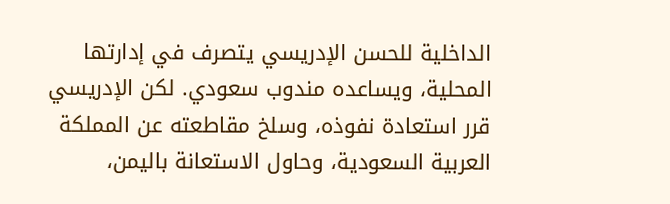الداخلية للحسن الإدريسي يتصرف في إدارتها المحلية، ويساعده مندوب سعودي. لكن الإدريسي قرر استعادة نفوذه، وسلخ مقاطعته عن المملكة العربية السعودية، وحاول الاستعانة باليمن،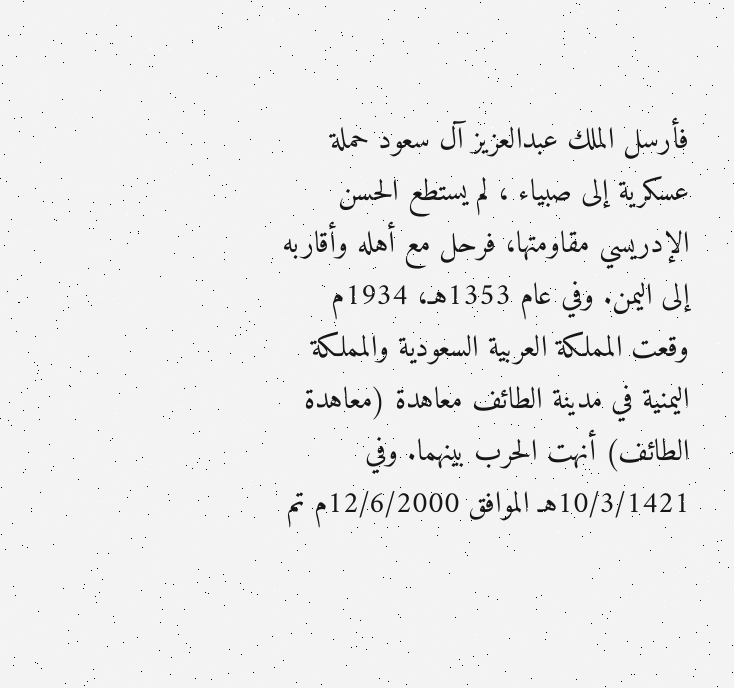فأرسل الملك عبدالعزيز آل سعود حملة عسكرية إلى صبياء ، لم يستطع الحسن الإدريسي مقاومتها، فرحل مع أهله وأقاربه إلى اليمن. وفي عام 1353هـ، 1934م وقعت المملكة العربية السعودية والمملكة اليمنية في مدينة الطائف معاهدة (معاهدة الطائف) أنهت الحرب بينهما. وفي 10/3/1421هـ الموافق 12/6/2000م تم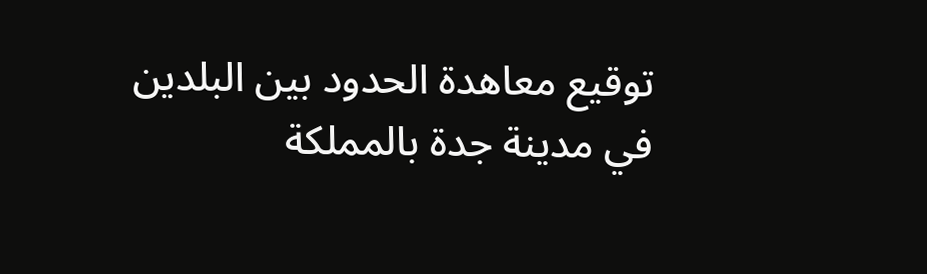توقيع معاهدة الحدود بين البلدين في مدينة جدة بالمملكة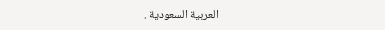العربية السعودية .